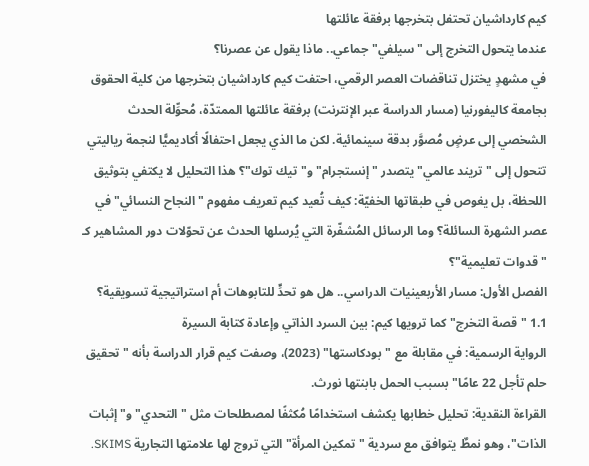كيم كارداشيان تحتفل بتخرجها برفقة عائلتها
عندما يتحول التخرج إلى "سيلفي" جماعي.. ماذا يقول عن عصرنا؟
في مشهدٍ يختزل تناقضات العصر الرقمي، احتفت كيم كارداشيان بتخرجها من كلية الحقوق بجامعة كاليفورنيا (مسار الدراسة عبر الإنترنت) برفقة عائلتها الممتدّة، مُحوِّلة الحدث الشخصي إلى عرضٍ مُصوَّر بدقة سينمائية. لكن ما الذي يجعل احتفالًا أكاديميًّا لنجمة رياليتي تتحول إلى "تريند عالمي" يتصدر "إنستجرام" و"تيك توك"؟ هذا التحليل لا يكتفي بتوثيق اللحظة، بل يغوص في طبقاتها الخفيّة: كيف تُعيد كيم تعريف مفهوم "النجاح النسائي" في عصر الشهرة السائلة؟ وما الرسائل المُشفّرة التي يُرسلها الحدث عن تحوّلات دور المشاهير كـ "قدوات تعليمية"؟
الفصل الأول: مسار الأربعينيات الدراسي.. هل هو تحدٍّ للتابوهات أم استراتيجية تسويقية؟
1.1 "قصة التخرج" كما ترويها كيم: بين السرد الذاتي وإعادة كتابة السيرة
الرواية الرسمية: في مقابلة مع "بودكاستها" (2023)، وصفت كيم قرار الدراسة بأنه "تحقيق حلم تأجل 22 عامًا" بسبب الحمل بابنتها نورث.
القراءة النقدية: تحليل خطابها يكشف استخدامًا مُكثفًا لمصطلحات مثل "التحدي" و"إثبات الذات"، وهو نمطٌ يتوافق مع سردية "تمكين المرأة" التي تروج لها علامتها التجارية SKIMS.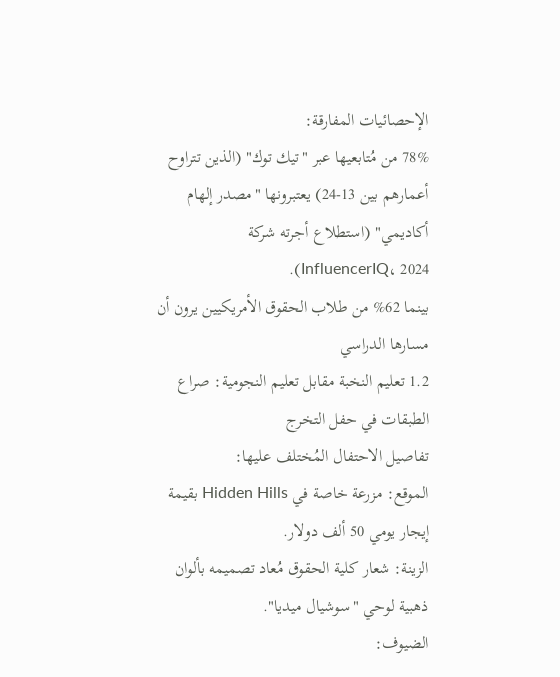الإحصائيات المفارقة:
78% من مُتابعيها عبر "تيك توك" (الذين تتراوح أعمارهم بين 13-24) يعتبرونها "مصدر إلهام أكاديمي" (استطلاع أجرته شركة InfluencerIQ، 2024).
بينما 62% من طلاب الحقوق الأمريكيين يرون أن مسارها الدراسي
1.2 تعليم النخبة مقابل تعليم النجومية: صراع الطبقات في حفل التخرج
تفاصيل الاحتفال المُختلف عليها:
الموقع: مزرعة خاصة في Hidden Hills بقيمة إيجار يومي 50 ألف دولار.
الزينة: شعار كلية الحقوق مُعاد تصميمه بألوان ذهبية لوحي "سوشيال ميديا".
الضيوف: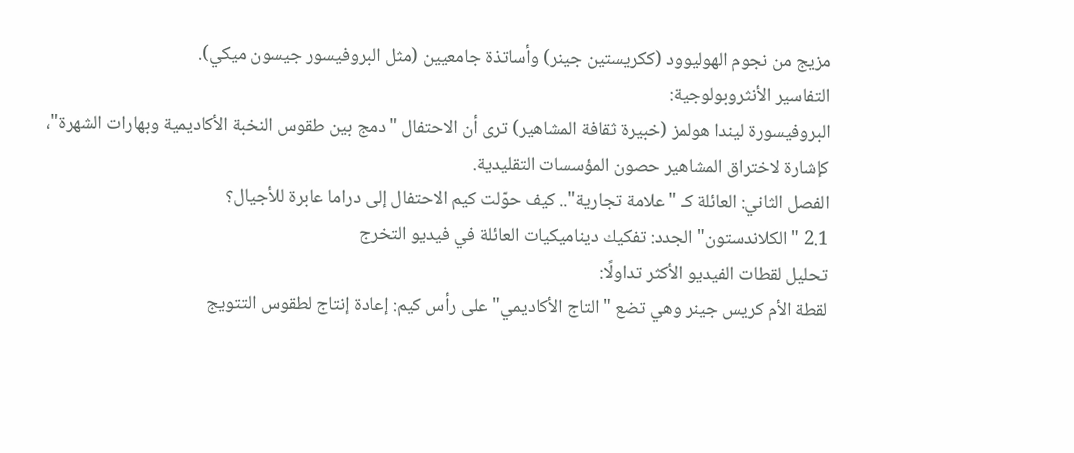مزيج من نجوم الهوليوود (ككريستين جينر) وأساتذة جامعيين (مثل البروفيسور جيسون ميكي).
التفاسير الأنثروبولوجية:
البروفيسورة ليندا هولمز (خبيرة ثقافة المشاهير) ترى أن الاحتفال "دمج بين طقوس النخبة الأكاديمية وبهارات الشهرة"، كإشارة لاختراق المشاهير حصون المؤسسات التقليدية.
الفصل الثاني: العائلة كـ "علامة تجارية".. كيف حوّلت كيم الاحتفال إلى دراما عابرة للأجيال؟
2.1 "الكلاندستون" الجدد: تفكيك ديناميكيات العائلة في فيديو التخرج
تحليل لقطات الفيديو الأكثر تداولًا:
لقطة الأم كريس جينر وهي تضع "التاج الأكاديمي" على رأس كيم: إعادة إنتاج لطقوس التتويج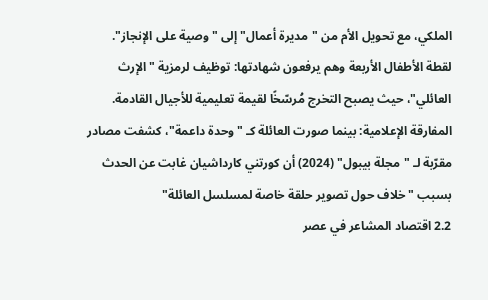الملكي، مع تحويل الأم من "مديرة أعمال" إلى "وصية على الإنجاز".
لقطة الأطفال الأربعة وهم يرفعون شهادتها: توظيف لرمزية "الإرث العائلي"، حيث يصبح التخرج مُرسّخًا لقيمة تعليمية للأجيال القادمة.
المفارقة الإعلامية: بينما صورت العائلة كـ "وحدة داعمة"، كشفت مصادر مقرّبة لـ "مجلة بيبول" (2024) أن كورتني كارداشيان غابت عن الحدث بسبب "خلاف حول تصوير حلقة خاصة لمسلسل العائلة"
2.2 اقتصاد المشاعر في عصر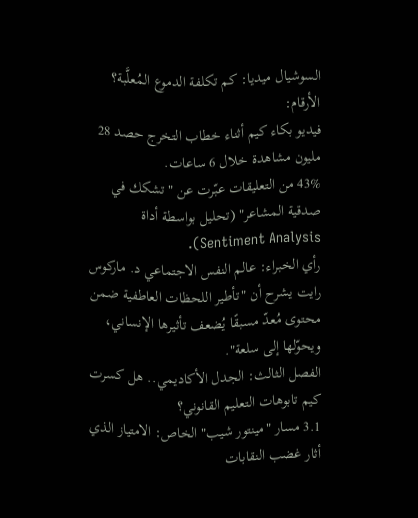السوشيال ميديا: كم تكلفة الدموع المُعلَّبة؟
الأرقام:
فيديو بكاء كيم أثناء خطاب التخرج حصد 28 مليون مشاهدة خلال 6 ساعات.
43% من التعليقات عبّرت عن "تشكك في صدقية المشاعر" (تحليل بواسطة أداة Sentiment Analysis).
رأي الخبراء: عالم النفس الاجتماعي د. ماركوس رايت يشرح أن "تأطير اللحظات العاطفية ضمن محتوى مُعدّ مسبقًا يُضعف تأثيرها الإنساني، ويحوّلها إلى سلعة".
الفصل الثالث: الجدل الأكاديمي.. هل كسرت كيم تابوهات التعليم القانوني؟
3.1 مسار "مينتور شيب" الخاص: الامتياز الذي أثار غضب النقابات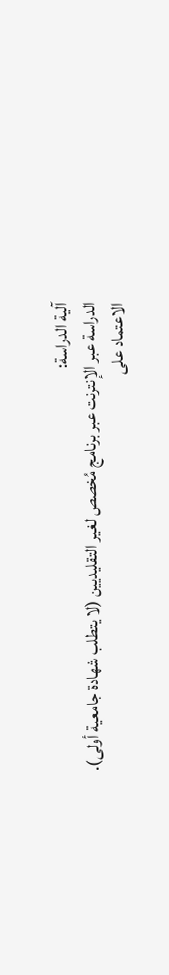آلية الدراسة:
الدراسة عبر الإنترنت عبر برنامج مُخصص لغير التقليديين (لا يتطلب شهادة جامعية أولى).
الاعتماد على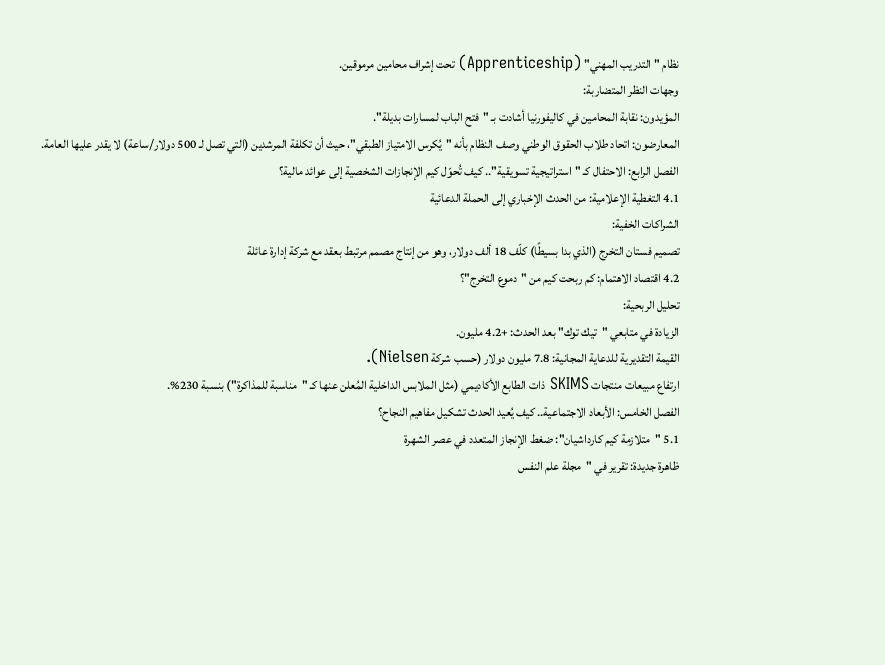نظام "التدريب المهني" (Apprenticeship) تحت إشراف محامين مرموقين.
وجهات النظر المتضاربة:
المؤيدون: نقابة المحامين في كاليفورنيا أشادت بـ "فتح الباب لمسارات بديلة".
المعارضون: اتحاد طلاب الحقوق الوطني وصف النظام بأنه "يُكرس الامتياز الطبقي"، حيث أن تكلفة المرشدين (التي تصل لـ 500 دولار/ساعة) لا يقدر عليها العامة.
الفصل الرابع: الاحتفال كـ "استراتيجية تسويقية".. كيف تُحوّل كيم الإنجازات الشخصية إلى عوائد مالية؟
4.1 التغطية الإعلامية: من الحدث الإخباري إلى الحملة الدعائية
الشراكات الخفية:
تصميم فستان التخرج (الذي بدا بسيطًا) كلّف 18 ألف دولار، وهو من إنتاج مصمم مرتبط بعقد مع شركة إدارة عائلة
4.2 اقتصاد الاهتمام: كم ربحت كيم من "دموع التخرج"؟
تحليل الربحية:
الزيادة في متابعي "تيك توك" بعد الحدث: +4.2 مليون.
القيمة التقديرية للدعاية المجانية: 7.8 مليون دولار (حسب شركة Nielsen).
ارتفاع مبيعات منتجات SKIMS ذات الطابع الأكاديمي (مثل الملابس الداخلية المُعلن عنها كـ "مناسبة للمذاكرة") بنسبة 230%.
الفصل الخامس: الأبعاد الاجتماعية.. كيف يُعيد الحدث تشكيل مفاهيم النجاح؟
5.1 "متلازمة كيم كارداشيان": ضغط الإنجاز المتعدد في عصر الشهرة
ظاهرة جديدة: تقرير في "مجلة علم النفس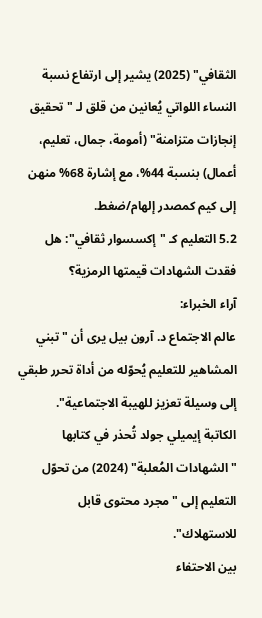الثقافي" (2025) يشير إلى ارتفاع نسبة النساء اللواتي يُعانين من قلق لـ "تحقيق إنجازات متزامنة" (أمومة، جمال، تعليم، أعمال) بنسبة 44%، مع إشارة 68% منهن إلى كيم كمصدر إلهام/ضغط.
5.2 التعليم كـ "إكسسوار ثقافي": هل فقدت الشهادات قيمتها الرمزية؟
آراء الخبراء:
عالم الاجتماع د. آرون بيل يرى أن "تبني المشاهير للتعليم يُحوّله من أداة تحرر طبقي إلى وسيلة تعزيز للهيبة الاجتماعية".
الكاتبة إيميلي جولد تُحذر في كتابها "الشهادات المُعلبة" (2024) من تحوّل التعليم إلى "مجرد محتوى قابل للاستهلاك".
بين الاحتفاء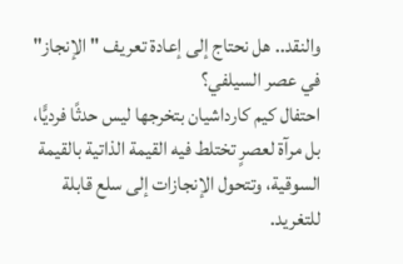والنقد.. هل نحتاج إلى إعادة تعريف "الإنجاز" في عصر السيلفي؟
احتفال كيم كارداشيان بتخرجها ليس حدثًا فرديًّا، بل مرآة لعصرٍ تختلط فيه القيمة الذاتية بالقيمة السوقية، وتتحول الإنجازات إلى سلع قابلة للتغريد.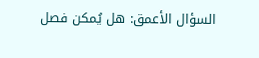السؤال الأعمق: هل يُمكن فصل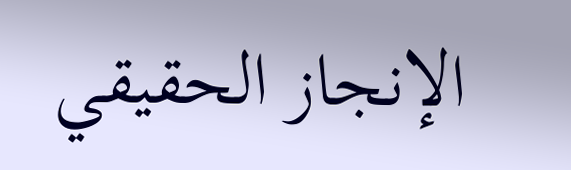الإنجاز الحقيقي